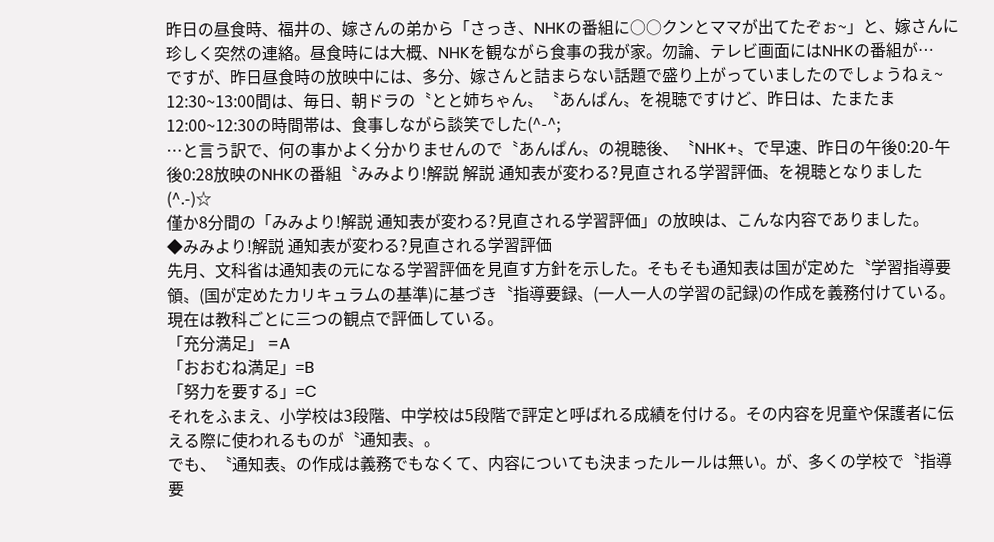昨日の昼食時、福井の、嫁さんの弟から「さっき、NHKの番組に○○クンとママが出てたぞぉ~」と、嫁さんに珍しく突然の連絡。昼食時には大概、NHKを観ながら食事の我が家。勿論、テレビ画面にはNHKの番組が…
ですが、昨日昼食時の放映中には、多分、嫁さんと詰まらない話題で盛り上がっていましたのでしょうねぇ~
12:30~13:00間は、毎日、朝ドラの〝とと姉ちゃん〟〝あんぱん〟を視聴ですけど、昨日は、たまたま12:00~12:30の時間帯は、食事しながら談笑でした(^-^;
…と言う訳で、何の事かよく分かりませんので〝あんぱん〟の視聴後、〝NHK+〟で早速、昨日の午後0:20-午後0:28放映のNHKの番組〝みみより!解説 解説 通知表が変わる?見直される学習評価〟を視聴となりました(^.-)☆
僅か8分間の「みみより!解説 通知表が変わる?見直される学習評価」の放映は、こんな内容でありました。
◆みみより!解説 通知表が変わる?見直される学習評価
先月、文科省は通知表の元になる学習評価を見直す方針を示した。そもそも通知表は国が定めた〝学習指導要領〟(国が定めたカリキュラムの基準)に基づき〝指導要録〟(一人一人の学習の記録)の作成を義務付けている。現在は教科ごとに三つの観点で評価している。
「充分満足」 =A
「おおむね満足」=B
「努力を要する」=C
それをふまえ、小学校は3段階、中学校は5段階で評定と呼ばれる成績を付ける。その内容を児童や保護者に伝える際に使われるものが〝通知表〟。
でも、〝通知表〟の作成は義務でもなくて、内容についても決まったルールは無い。が、多くの学校で〝指導要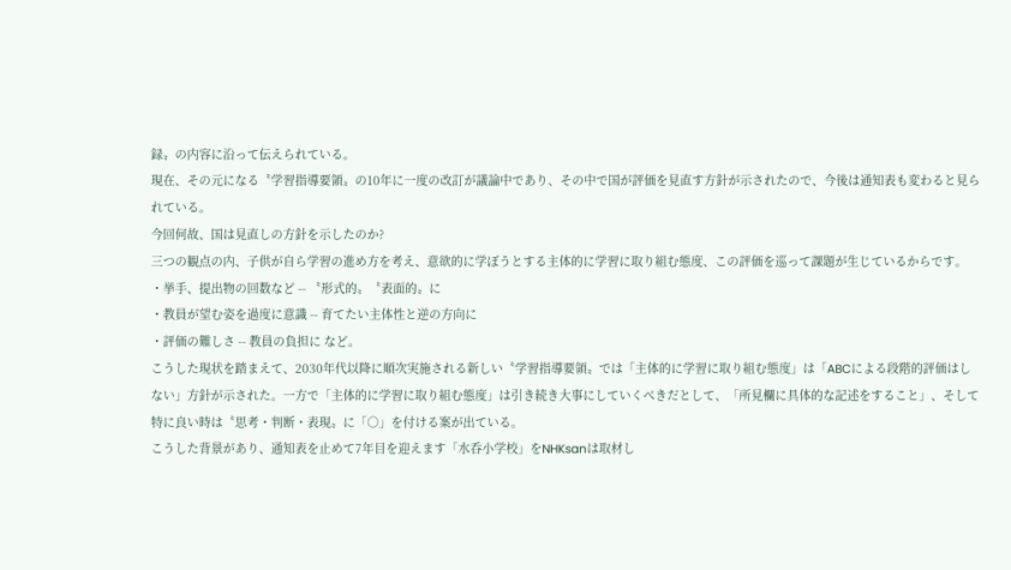録〟の内容に沿って伝えられている。
現在、その元になる〝学習指導要領〟の10年に一度の改訂が議論中であり、その中で国が評価を見直す方針が示されたので、今後は通知表も変わると見られている。
今回何故、国は見直しの方針を示したのか?
三つの観点の内、子供が自ら学習の進め方を考え、意欲的に学ぼうとする主体的に学習に取り組む態度、この評価を巡って課題が生じているからです。
・挙手、提出物の回数など -- 〝形式的〟〝表面的〟に
・教員が望む姿を過度に意識 -- 育てたい主体性と逆の方向に
・評価の難しさ -- 教員の負担に など。
こうした現状を踏まえて、2030年代以降に順次実施される新しい〝学習指導要領〟では「主体的に学習に取り組む態度」は「ABCによる段階的評価はしない」方針が示された。一方で「主体的に学習に取り組む態度」は引き続き大事にしていくべきだとして、「所見欄に具体的な記述をすること」、そして特に良い時は〝思考・判断・表現〟に「○」を付ける案が出ている。
こうした背景があり、通知表を止めて7年目を迎えます「水呑小学校」をNHKsanは取材し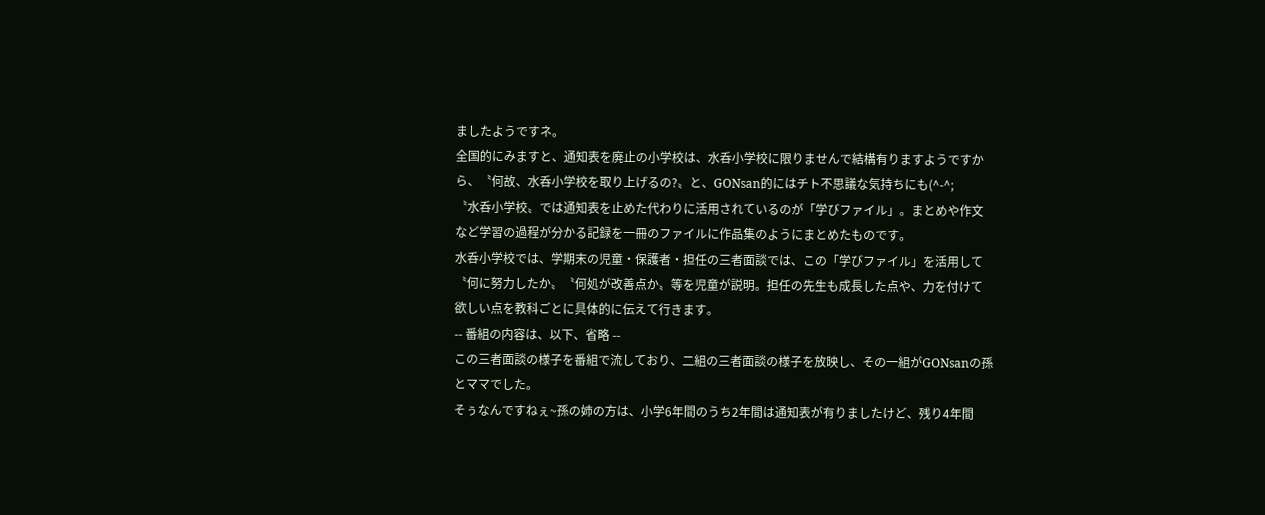ましたようですネ。
全国的にみますと、通知表を廃止の小学校は、水呑小学校に限りませんで結構有りますようですから、〝何故、水呑小学校を取り上げるの?〟と、GONsan的にはチト不思議な気持ちにも(^-^;
〝水呑小学校〟では通知表を止めた代わりに活用されているのが「学びファイル」。まとめや作文など学習の過程が分かる記録を一冊のファイルに作品集のようにまとめたものです。
水呑小学校では、学期末の児童・保護者・担任の三者面談では、この「学びファイル」を活用して〝何に努力したか〟〝何処が改善点か〟等を児童が説明。担任の先生も成長した点や、力を付けて欲しい点を教科ごとに具体的に伝えて行きます。
-- 番組の内容は、以下、省略 --
この三者面談の様子を番組で流しており、二組の三者面談の様子を放映し、その一組がGONsanの孫とママでした。
そぅなんですねぇ~孫の姉の方は、小学6年間のうち2年間は通知表が有りましたけど、残り4年間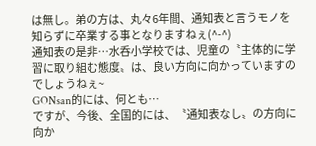は無し。弟の方は、丸々6年間、通知表と言うモノを知らずに卒業する事となりますねぇ(^-^)
通知表の是非…水呑小学校では、児童の〝主体的に学習に取り組む態度〟は、良い方向に向かっていますのでしょうねぇ~
GONsan的には、何とも…
ですが、今後、全国的には、〝通知表なし〟の方向に向か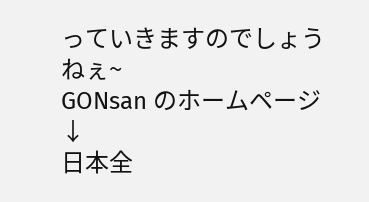っていきますのでしょうねぇ~
GONsan のホームページ ↓
日本全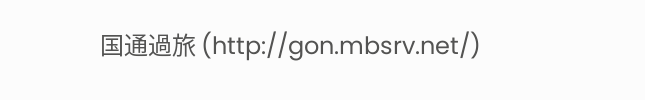国通過旅 (http://gon.mbsrv.net/)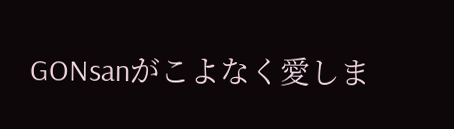GONsanがこよなく愛しま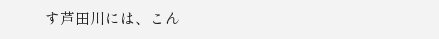す芦田川には、こん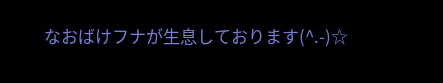なおばけフナが生息しております(^.-)☆